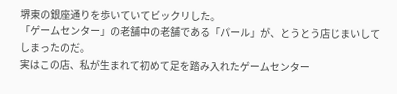堺東の銀座通りを歩いていてビックリした。
「ゲームセンター」の老舗中の老舗である「パール」が、とうとう店じまいしてしまったのだ。
実はこの店、私が生まれて初めて足を踏み入れたゲームセンター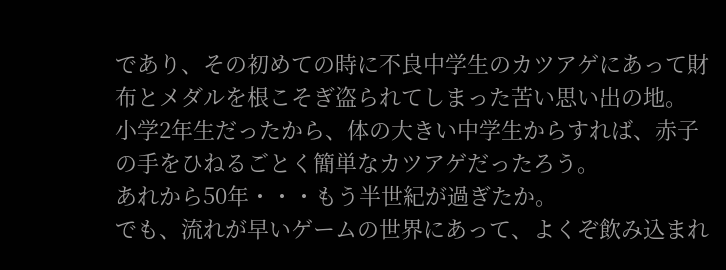であり、その初めての時に不良中学生のカツアゲにあって財布とメダルを根こそぎ盗られてしまった苦い思い出の地。
小学2年生だったから、体の大きい中学生からすれば、赤子の手をひねるごとく簡単なカツアゲだったろう。
あれから50年・・・もう半世紀が過ぎたか。
でも、流れが早いゲームの世界にあって、よくぞ飲み込まれ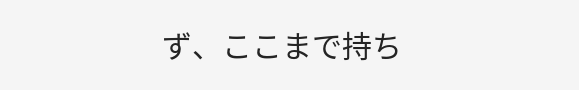ず、ここまで持ち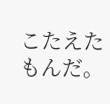こたえたもんだ。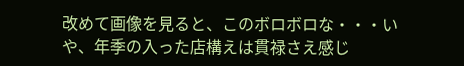改めて画像を見ると、このボロボロな・・・いや、年季の入った店構えは貫禄さえ感じ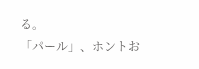る。
「パール」、ホントお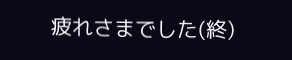疲れさまでした(終)